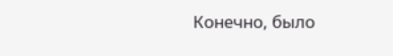Конечно, было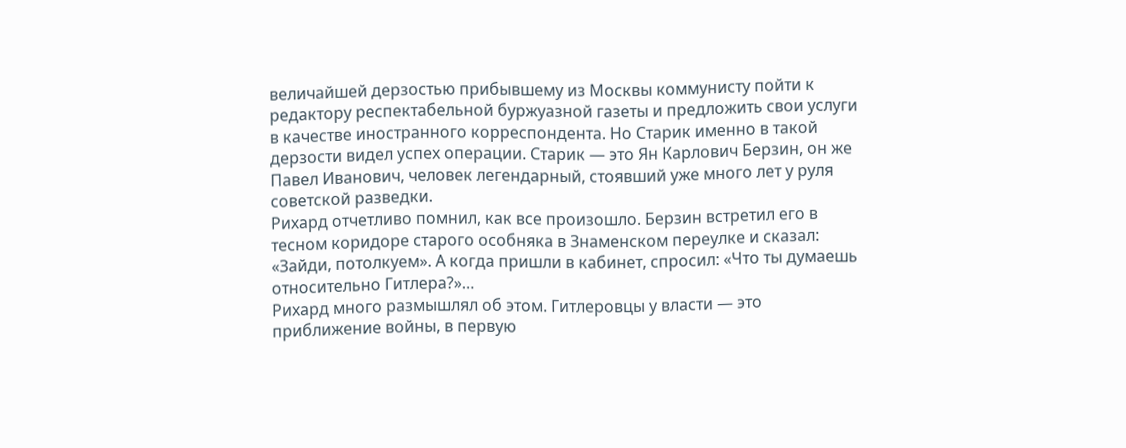величайшей дерзостью прибывшему из Москвы коммунисту пойти к редактору респектабельной буржуазной газеты и предложить свои услуги в качестве иностранного корреспондента. Но Старик именно в такой дерзости видел успех операции. Старик — это Ян Карлович Берзин, он же Павел Иванович, человек легендарный, стоявший уже много лет у руля советской разведки.
Рихард отчетливо помнил, как все произошло. Берзин встретил его в тесном коридоре старого особняка в Знаменском переулке и сказал: «Зайди, потолкуем». А когда пришли в кабинет, спросил: «Что ты думаешь относительно Гитлера?»…
Рихард много размышлял об этом. Гитлеровцы у власти — это приближение войны, в первую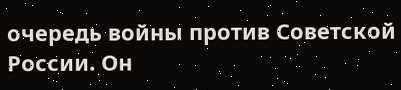очередь войны против Советской России. Он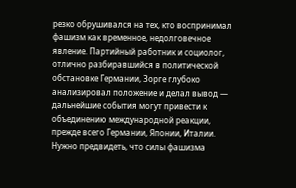резко обрушивался на тех, кто воспринимал фашизм как временное, недолговечное явление. Партийный работник и социолог, отлично разбиравшийся в политической обстановке Германии, Зорге глубоко анализировал положение и делал вывод — дальнейшие события могут привести к объединению международной реакции, прежде всего Германии, Японии, Италии. Нужно предвидеть, что силы фашизма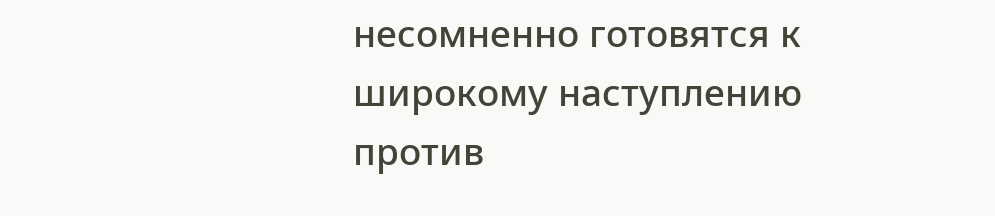несомненно готовятся к широкому наступлению против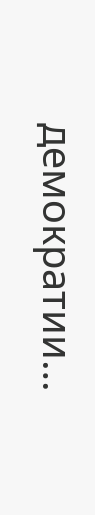демократии…